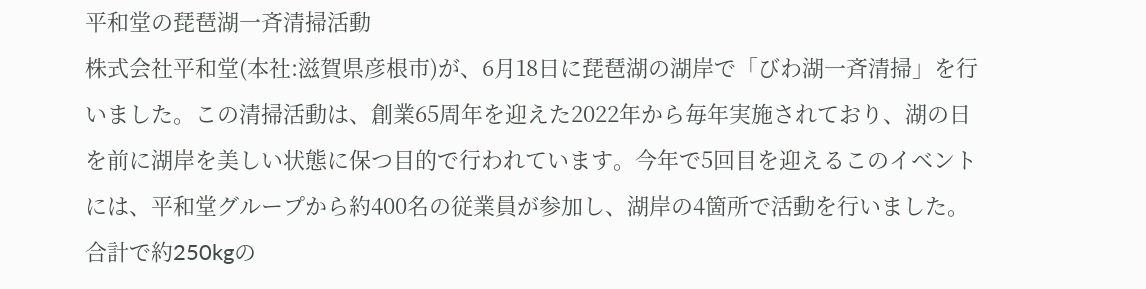平和堂の琵琶湖一斉清掃活動
株式会社平和堂(本社:滋賀県彦根市)が、6月18日に琵琶湖の湖岸で「びわ湖一斉清掃」を行いました。この清掃活動は、創業65周年を迎えた2022年から毎年実施されており、湖の日を前に湖岸を美しい状態に保つ目的で行われています。今年で5回目を迎えるこのイベントには、平和堂グループから約400名の従業員が参加し、湖岸の4箇所で活動を行いました。合計で約250kgの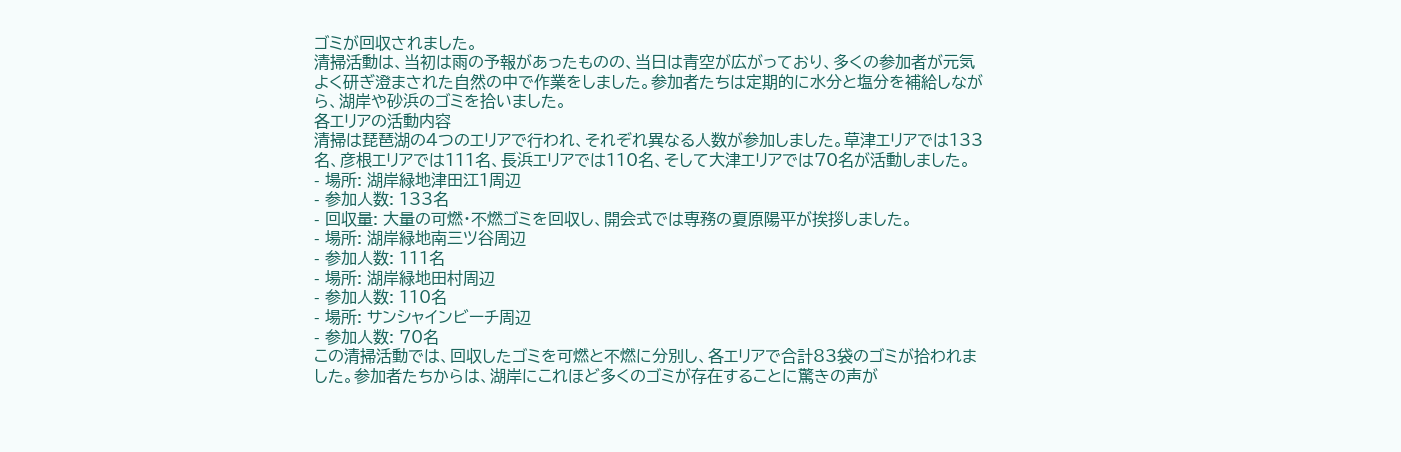ゴミが回収されました。
清掃活動は、当初は雨の予報があったものの、当日は青空が広がっており、多くの参加者が元気よく研ぎ澄まされた自然の中で作業をしました。参加者たちは定期的に水分と塩分を補給しながら、湖岸や砂浜のゴミを拾いました。
各エリアの活動内容
清掃は琵琶湖の4つのエリアで行われ、それぞれ異なる人数が参加しました。草津エリアでは133名、彦根エリアでは111名、長浜エリアでは110名、そして大津エリアでは70名が活動しました。
- 場所: 湖岸緑地津田江1周辺
- 参加人数: 133名
- 回収量: 大量の可燃・不燃ゴミを回収し、開会式では専務の夏原陽平が挨拶しました。
- 場所: 湖岸緑地南三ツ谷周辺
- 参加人数: 111名
- 場所: 湖岸緑地田村周辺
- 参加人数: 110名
- 場所: サンシャインビーチ周辺
- 参加人数: 70名
この清掃活動では、回収したゴミを可燃と不燃に分別し、各エリアで合計83袋のゴミが拾われました。参加者たちからは、湖岸にこれほど多くのゴミが存在することに驚きの声が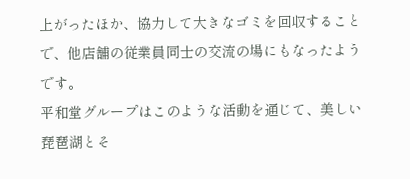上がったほか、協力して大きなゴミを回収することで、他店舗の従業員同士の交流の場にもなったようです。
平和堂グループはこのような活動を通じて、美しい琵琶湖とそ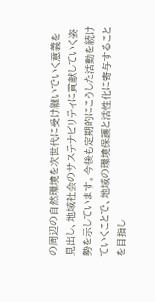の周辺の自然環境を次世代に受け継いでいく意義を見出し、地域社会のサステナビリティに貢献していく姿勢を示しています。今後も定期的にこうした活動を続けていくことで、地域の環境保護と活性化に寄与することを目指し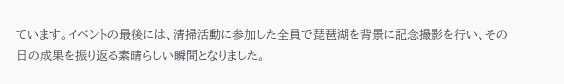ています。イベントの最後には、清掃活動に参加した全員で琵琶湖を背景に記念撮影を行い、その日の成果を振り返る素晴らしい瞬間となりました。